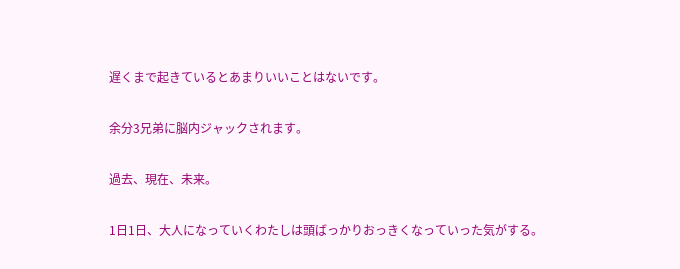遅くまで起きているとあまりいいことはないです。

余分3兄弟に脳内ジャックされます。

過去、現在、未来。

1日1日、大人になっていくわたしは頭ばっかりおっきくなっていった気がする。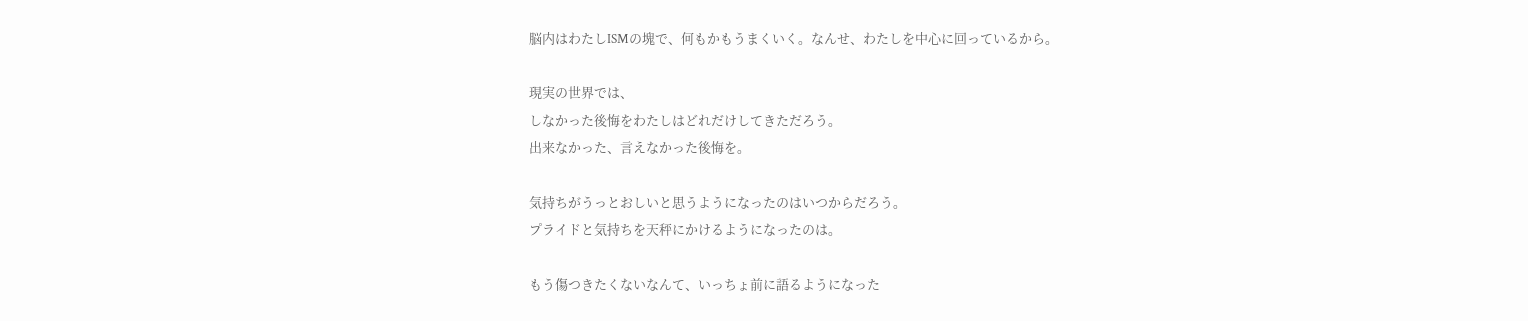脳内はわたしISMの塊で、何もかもうまくいく。なんせ、わたしを中心に回っているから。

現実の世界では、
しなかった後悔をわたしはどれだけしてきただろう。
出来なかった、言えなかった後悔を。

気持ちがうっとおしいと思うようになったのはいつからだろう。
プライドと気持ちを天秤にかけるようになったのは。

もう傷つきたくないなんて、いっちょ前に語るようになった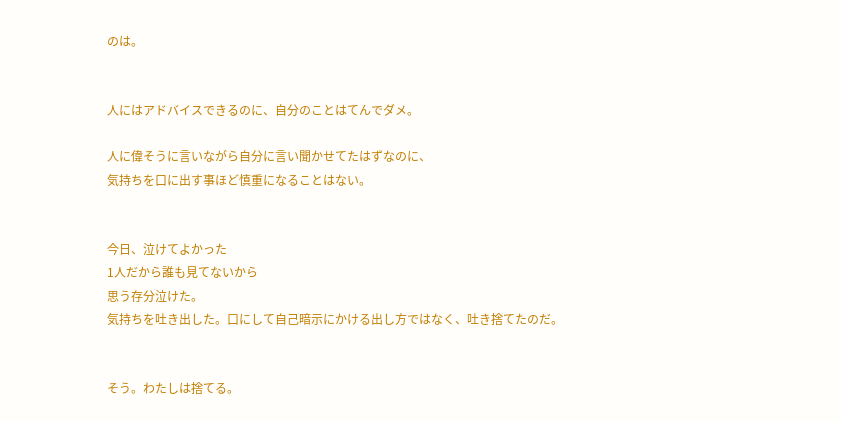のは。


人にはアドバイスできるのに、自分のことはてんでダメ。

人に偉そうに言いながら自分に言い聞かせてたはずなのに、
気持ちを口に出す事ほど慎重になることはない。


今日、泣けてよかった
1人だから誰も見てないから
思う存分泣けた。
気持ちを吐き出した。口にして自己暗示にかける出し方ではなく、吐き捨てたのだ。


そう。わたしは捨てる。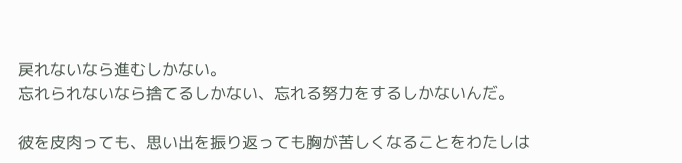戻れないなら進むしかない。
忘れられないなら捨てるしかない、忘れる努力をするしかないんだ。

彼を皮肉っても、思い出を振り返っても胸が苦しくなることをわたしは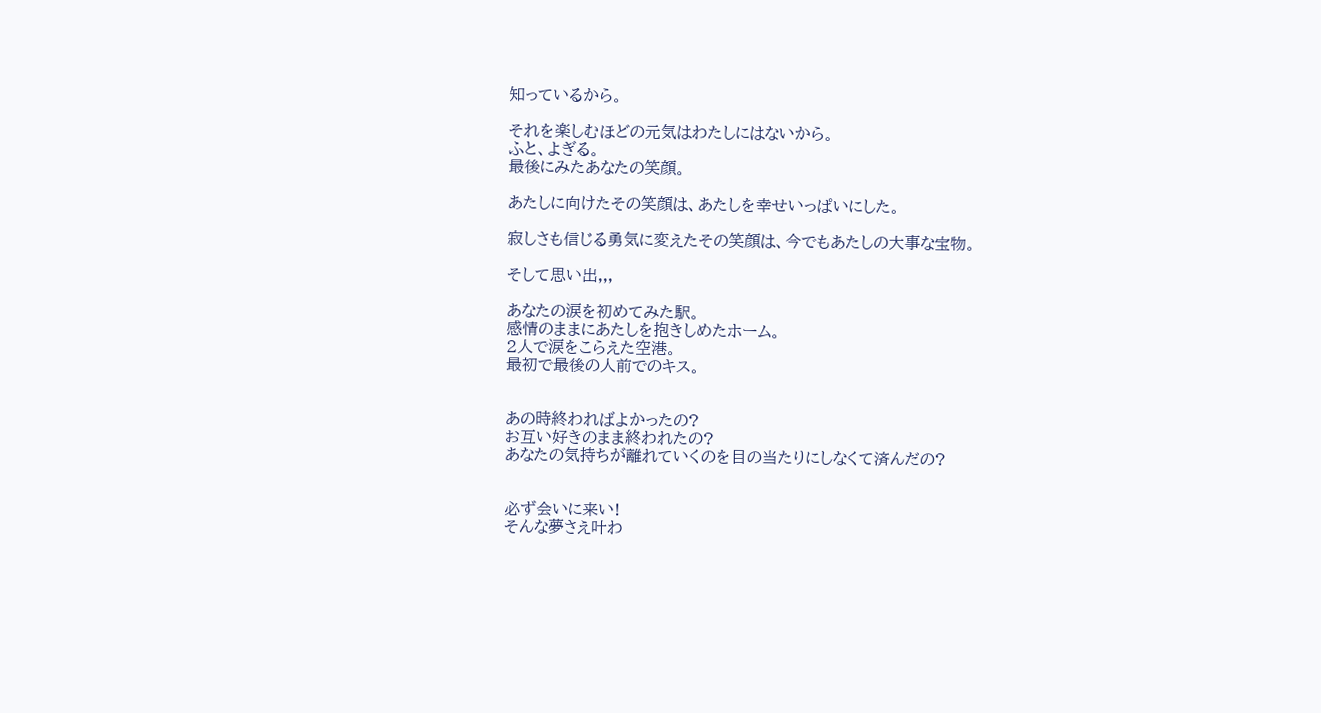知っているから。

それを楽しむほどの元気はわたしにはないから。
ふと、よぎる。
最後にみたあなたの笑顔。

あたしに向けたその笑顔は、あたしを幸せいっぱいにした。

寂しさも信じる勇気に変えたその笑顔は、今でもあたしの大事な宝物。

そして思い出,,,

あなたの涙を初めてみた駅。
感情のままにあたしを抱きしめたホーム。
2人で涙をこらえた空港。
最初で最後の人前でのキス。


あの時終わればよかったの?
お互い好きのまま終われたの?
あなたの気持ちが離れていくのを目の当たりにしなくて済んだの?


必ず会いに来い!
そんな夢さえ叶わ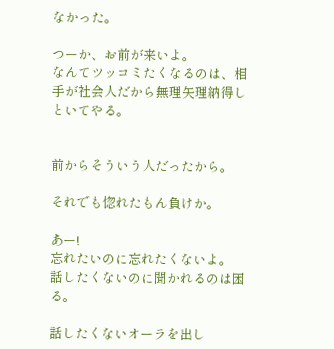なかった。

つーか、お前が来いよ。
なんてツッコミたくなるのは、相手が社会人だから無理矢理納得しといてやる。


前からそういう人だったから。

それでも惚れたもん負けか。

あー!
忘れたいのに忘れたくないよ。
話したくないのに聞かれるのは困る。

話したくないオーラを出し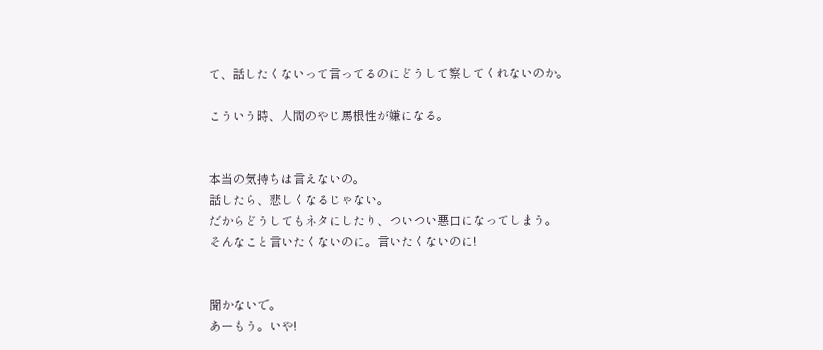て、話したくないって言ってるのにどうして察してくれないのか。

こういう時、人間のやじ馬根性が嫌になる。


本当の気持ちは言えないの。
話したら、悲しくなるじゃない。
だからどうしてもネタにしたり、ついつい悪口になってしまう。
そんなこと言いたくないのに。言いたくないのに!


聞かないで。
あーもう。いや!